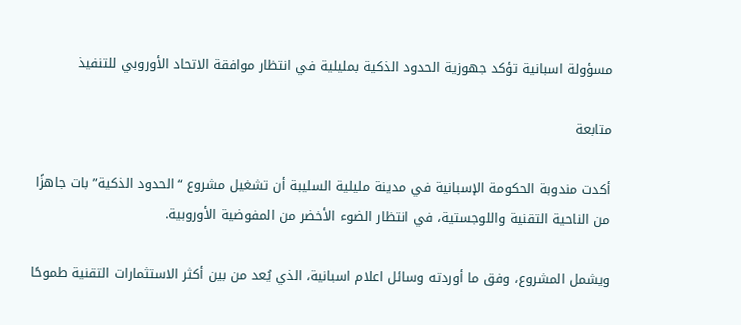مسؤولة اسبانية تؤكد جهوزية الحدود الذكية بمليلية في انتظار موافقة الاتحاد الأوروبي للتنفيذ

متابعة

أكدت مندوبة الحكومة الإسبانية في مدينة مليلية السليبة أن تشغيل مشروع “الحدود الذكية” بات جاهزًا من الناحية التقنية واللوجستية، في انتظار الضوء الأخضر من المفوضية الأوروبية.

ويشمل المشروع، وفق ما أوردته وسائل اعلام اسبانية، الذي يُعد من بين أكثر الاستثمارات التقنية طموحًا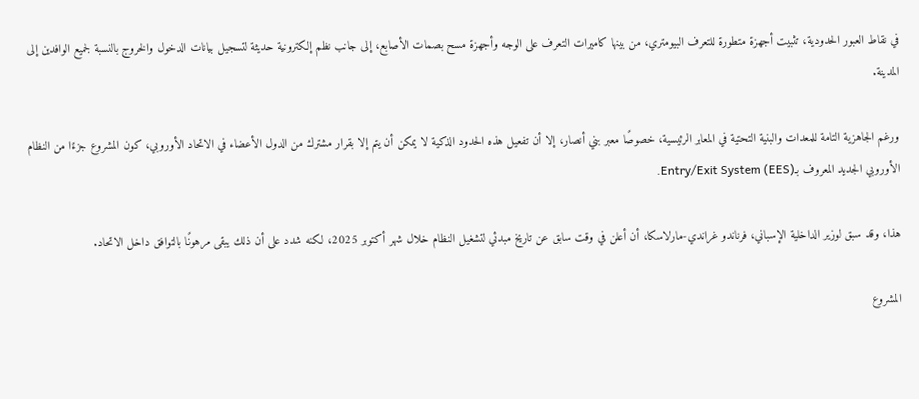في نقاط العبور الحدودية، تثبيت أجهزة متطورة للتعرف البيومتري، من بينها كاميرات التعرف على الوجه وأجهزة مسح بصمات الأصابع، إلى جانب نظم إلكترونية حديثة لتسجيل بيانات الدخول والخروج بالنسبة لجميع الوافدين إلى المدينة.

ورغم الجاهزية التامة للمعدات والبنية التحتية في المعابر الرئيسية، خصوصًا معبر بني أنصار، إلا أن تفعيل هذه الحدود الذكية لا يمكن أن يتم إلا بقرار مشترك من الدول الأعضاء في الاتحاد الأوروبي، كون المشروع جزءًا من النظام الأوروبي الجديد المعروف بـEntry/Exit System (EES).

هذا، وقد سبق لوزير الداخلية الإسباني، فرناندو غراندي-مارلاسكا، أن أعلن في وقت سابق عن تاريخ مبدئي لتشغيل النظام خلال شهر أكتوبر 2025، لكنه شدد على أن ذلك يبقى مرهونًا بالتوافق داخل الاتحاد.

المشروع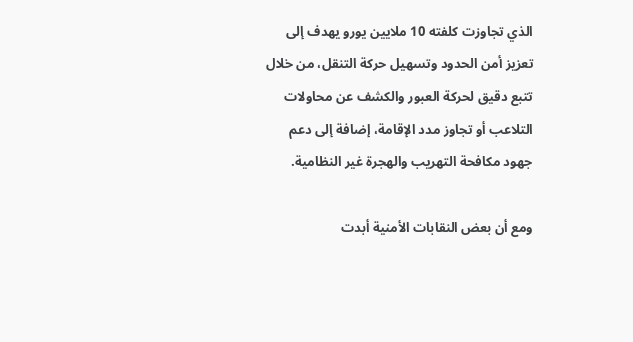الذي تجاوزت كلفته 10 ملايين يورو يهدف إلى تعزيز أمن الحدود وتسهيل حركة التنقل، من خلال تتبع دقيق لحركة العبور والكشف عن محاولات التلاعب أو تجاوز مدد الإقامة، إضافة إلى دعم جهود مكافحة التهريب والهجرة غير النظامية.

ومع أن بعض النقابات الأمنية أبدت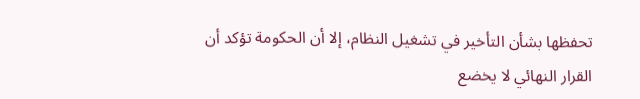تحفظها بشأن التأخير في تشغيل النظام، إلا أن الحكومة تؤكد أن القرار النهائي لا يخضع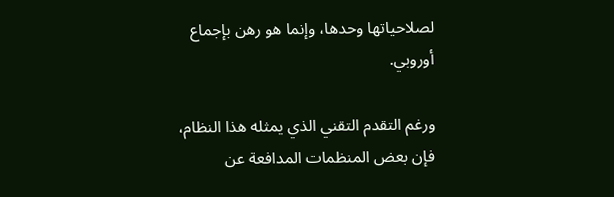لصلاحياتها وحدها، وإنما هو رهن بإجماع أوروبي.

ورغم التقدم التقني الذي يمثله هذا النظام، فإن بعض المنظمات المدافعة عن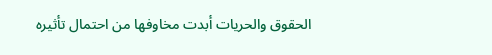الحقوق والحريات أبدت مخاوفها من احتمال تأثيره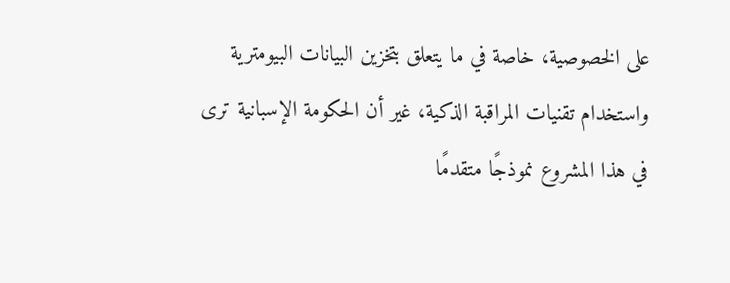على الخصوصية، خاصة في ما يتعلق بتخزين البيانات البيومترية واستخدام تقنيات المراقبة الذكية، غير أن الحكومة الإسبانية ترى في هذا المشروع نموذجًا متقدمًا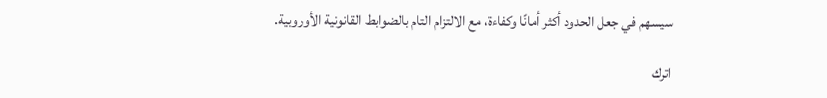سيسهم في جعل الحدود أكثر أمانًا وكفاءة، مع الالتزام التام بالضوابط القانونية الأوروبية.

اترك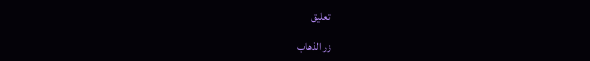تعليق

زر الذهاب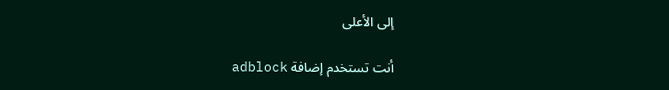إلى الأعلى

أنت تستخدم إضافة adblock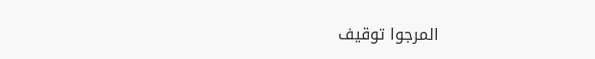المرجوا توقيف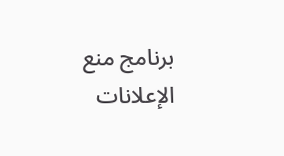برنامج منع الإعلانات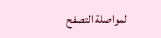لمواصلة التصفح